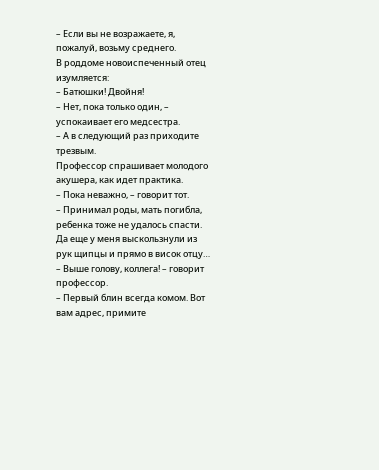– Если вы не возражаете, я, пожалуй, возьму среднего.
В роддоме новоиспеченный отец изумляется:
– Батюшки! Двойня!
– Нет, пока только один, – успокаивает его медсестра.
– А в следующий раз приходите трезвым.
Профессор спрашивает молодого акушера, как идет практика.
– Пока неважно, – говорит тот.
– Принимал роды, мать погибла, ребенка тоже не удалось спасти. Да еще у меня выскользнули из рук щипцы и прямо в висок отцу…
– Выше голову, коллега! – говорит профессор.
– Первый блин всегда комом. Вот вам адрес, примите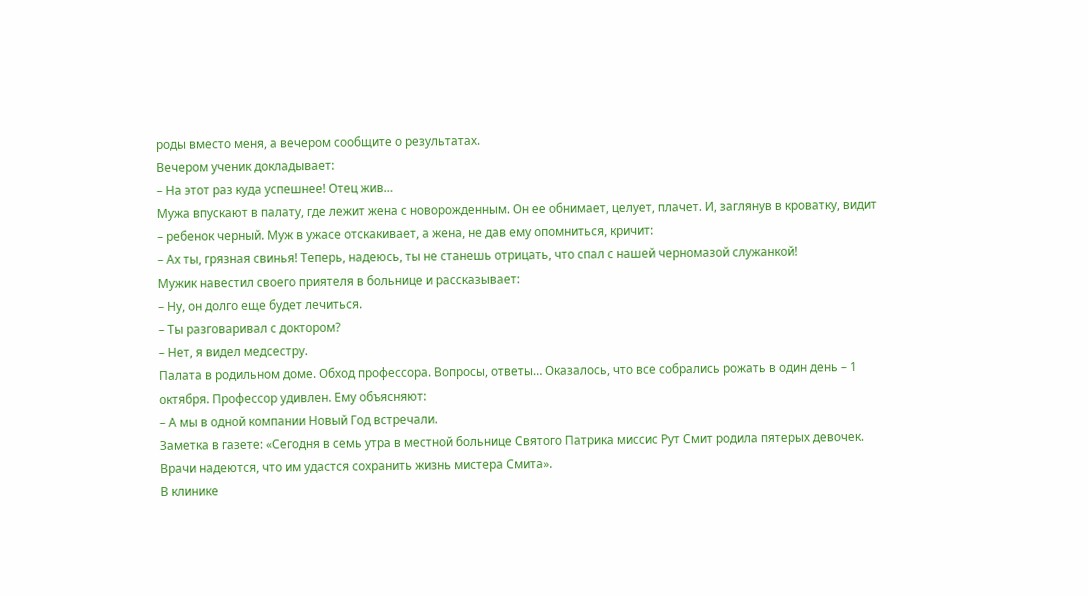роды вместо меня, а вечером сообщите о результатах.
Вечером ученик докладывает:
– На этот раз куда успешнее! Отец жив…
Мужа впускают в палату, где лежит жена с новорожденным. Он ее обнимает, целует, плачет. И, заглянув в кроватку, видит – ребенок черный. Муж в ужасе отскакивает, а жена, не дав ему опомниться, кричит:
– Ах ты, грязная свинья! Теперь, надеюсь, ты не станешь отрицать, что спал с нашей черномазой служанкой!
Мужик навестил своего приятеля в больнице и рассказывает:
– Ну, он долго еще будет лечиться.
– Ты разговаривал с доктором?
– Нет, я видел медсестру.
Палата в родильном доме. Обход профессора. Вопросы, ответы… Оказалось, что все собрались рожать в один день – 1 октября. Профессор удивлен. Ему объясняют:
– А мы в одной компании Новый Год встречали.
Заметка в газете: «Сегодня в семь утра в местной больнице Святого Патрика миссис Рут Смит родила пятерых девочек. Врачи надеются, что им удастся сохранить жизнь мистера Смита».
В клинике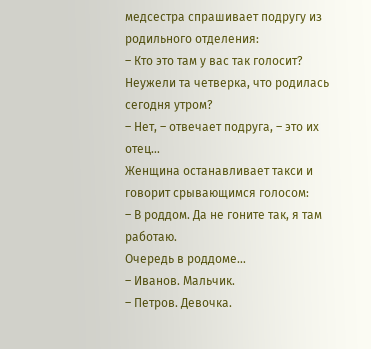медсестра спрашивает подругу из родильного отделения:
– Кто это там у вас так голосит? Неужели та четверка, что родилась сегодня утром?
– Нет, – отвечает подруга, – это их отец…
Женщина останавливает такси и говорит срывающимся голосом:
– В роддом. Да не гоните так, я там работаю.
Очередь в роддоме…
– Иванов. Мальчик.
– Петров. Девочка.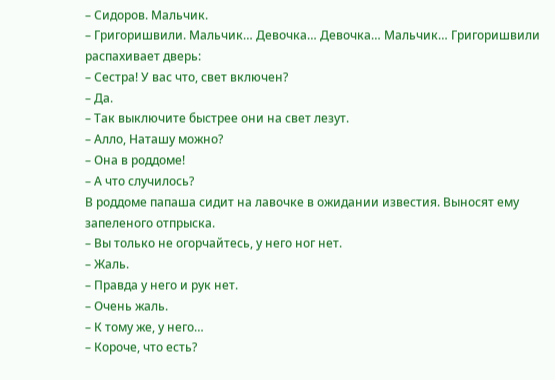– Сидоров. Мальчик.
– Григоришвили. Мальчик… Девочка… Девочка… Мальчик… Григоришвили распахивает дверь:
– Сестра! У вас что, свет включен?
– Да.
– Так выключите быстрее они на свет лезут.
– Алло, Наташу можно?
– Она в роддоме!
– А что случилось?
В роддоме папаша сидит на лавочке в ожидании известия. Выносят ему запеленого отпрыска.
– Вы только не огорчайтесь, у него ног нет.
– Жаль.
– Правда у него и рук нет.
– Очень жаль.
– К тому же, у него…
– Короче, что есть?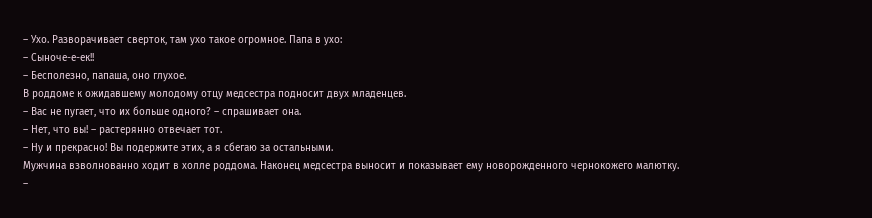– Ухо. Разворачивает сверток, там ухо такое огромное. Папа в ухо:
– Сыноче-е-ек!!
– Бесполезно, папаша, оно глухое.
В роддоме к ожидавшему молодому отцу медсестра подносит двух младенцев.
– Вас не пугает, что их больше одного? – спрашивает она.
– Нет, что вы! – растерянно отвечает тот.
– Ну и прекрасно! Вы подержите этих, а я сбегаю за остальными.
Мужчина взволнованно ходит в холле роддома. Наконец медсестра выносит и показывает ему новорожденного чернокожего малютку.
–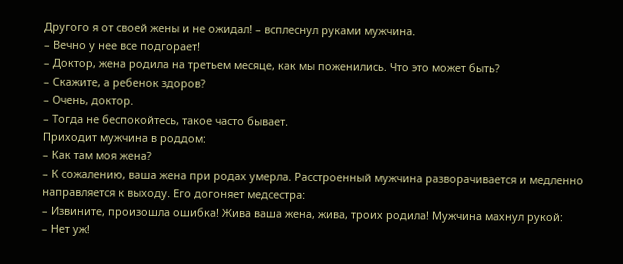Другого я от своей жены и не ожидал! – всплеснул руками мужчина.
– Вечно у нее все подгорает!
– Доктор, жена родила на третьем месяце, как мы поженились. Что это может быть?
– Скажите, а ребенок здоров?
– Очень, доктор.
– Тогда не беспокойтесь, такое часто бывает.
Приходит мужчина в роддом:
– Как там моя жена?
– К сожалению, ваша жена при родах умерла. Расстроенный мужчина разворачивается и медленно направляется к выходу. Его догоняет медсестра:
– Извините, произошла ошибка! Жива ваша жена, жива, троих родила! Мужчина махнул рукой:
– Нет уж!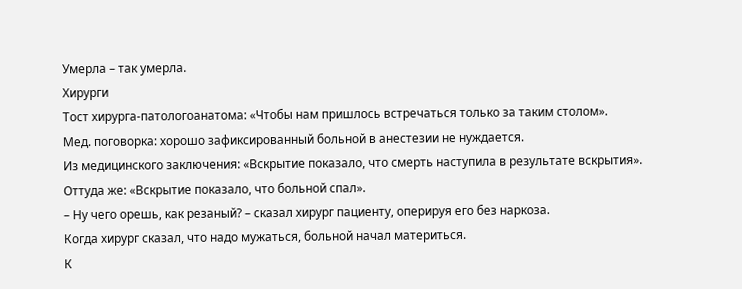Умерла – так умерла.
Хирурги
Тост хирурга-патологоанатома: «Чтобы нам пришлось встречаться только за таким столом».
Мед. поговорка: хорошо зафиксированный больной в анестезии не нуждается.
Из медицинского заключения: «Вскрытие показало, что смерть наступила в результате вскрытия».
Оттуда же: «Вскрытие показало, что больной спал».
– Ну чего орешь, как резаный? – сказал хирург пациенту, оперируя его без наркоза.
Когда хирург сказал, что надо мужаться, больной начал материться.
К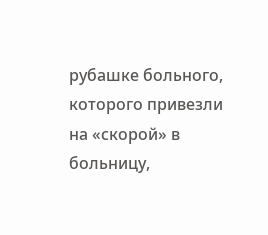рубашке больного, которого привезли на «скорой» в больницу,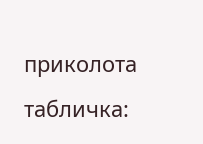приколота табличка: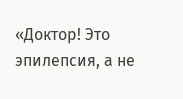«Доктор! Это эпилепсия, а не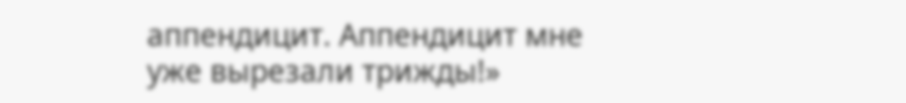аппендицит. Аппендицит мне уже вырезали трижды!»